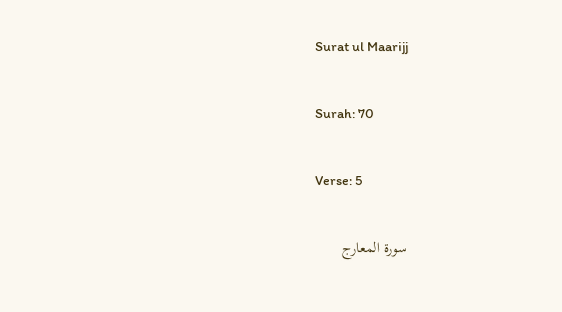Surat ul Maarijj

Surah: 70

Verse: 5

سورة المعارج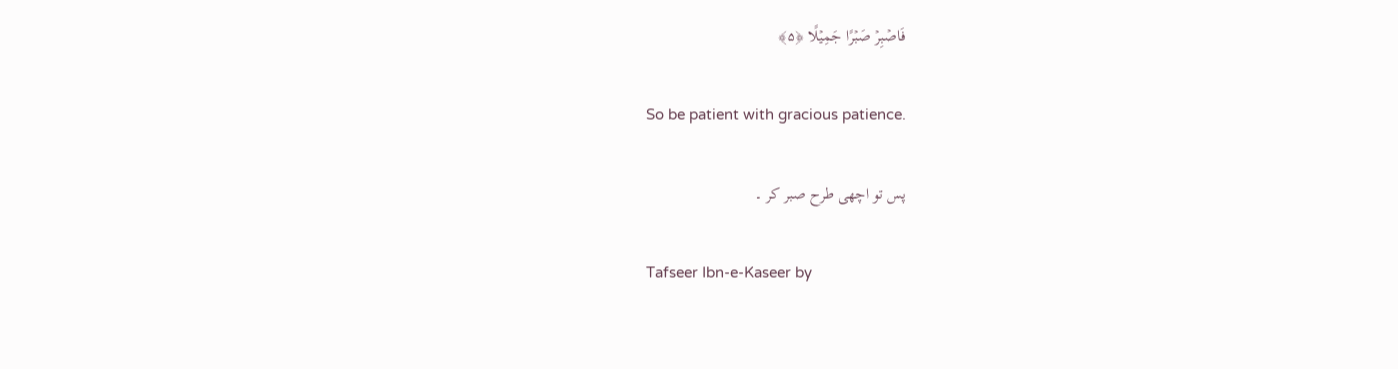فَاصۡبِرۡ صَبۡرًا جَمِیۡلًا ﴿۵﴾

So be patient with gracious patience.

پس تو اچھی طرح صبر کر ۔

Tafseer Ibn-e-Kaseer by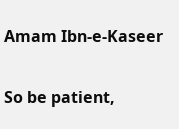Amam Ibn-e-Kaseer

So be patient,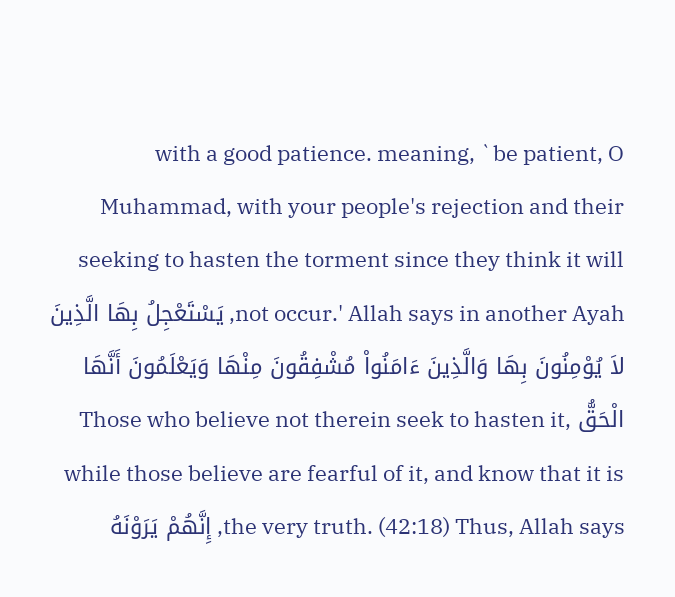with a good patience. meaning, `be patient, O Muhammad, with your people's rejection and their seeking to hasten the torment since they think it will not occur.' Allah says in another Ayah, يَسْتَعْجِلُ بِهَا الَّذِينَ لاَ يُوْمِنُونَ بِهَا وَالَّذِينَ ءَامَنُواْ مُشْفِقُونَ مِنْهَا وَيَعْلَمُونَ أَنَّهَا الْحَقُّ Those who believe not therein seek to hasten it, while those believe are fearful of it, and know that it is the very truth. (42:18) Thus, Allah says, إِنَّهُمْ يَرَوْنَهُ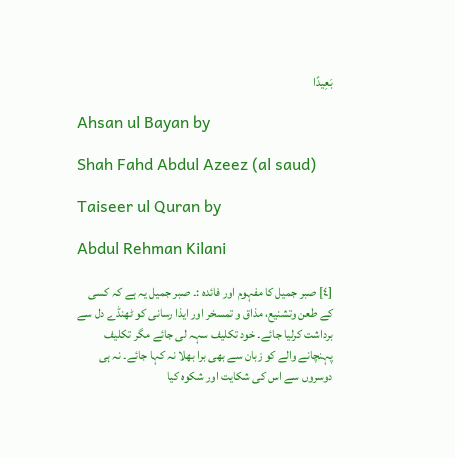بَعِيدًا

Ahsan ul Bayan by

Shah Fahd Abdul Azeez (al saud)

Taiseer ul Quran by

Abdul Rehman Kilani

[٤] صبر جمیل کا مفہوم اور فائدہ :۔ صبر جمیل یہ ہے کہ کسی کے طعن وتشنیع، مذاق و تمسخر اور ایذا رسانی کو ٹھنڈے دل سے برداشت کرلیا جائے۔ خود تکلیف سہہ لی جائے مگر تکلیف پہنچانے والے کو زبان سے بھی برا بھلا نہ کہا جائے۔ نہ ہی دوسروں سے اس کی شکایت اور شکوہ کیا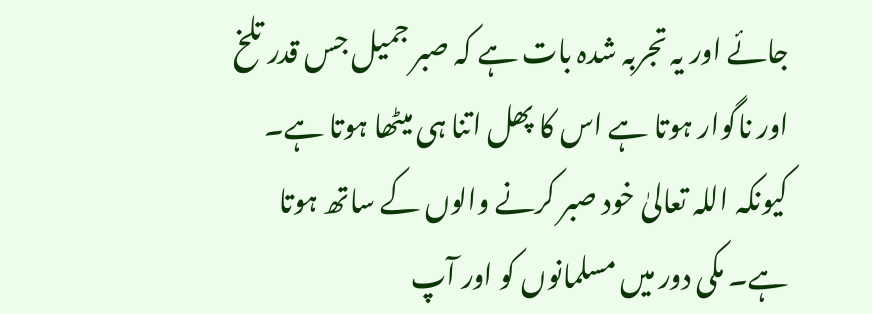جائے اور یہ تجربہ شدہ بات ہے کہ صبر جمیل جس قدر تلخ اور ناگوار ہوتا ہے اس کا پھل اتنا ہی میٹھا ہوتا ہے۔ کیونکہ اللہ تعالیٰ خود صبر کرنے والوں کے ساتھ ہوتا ہے۔ مکی دور میں مسلمانوں کو اور آپ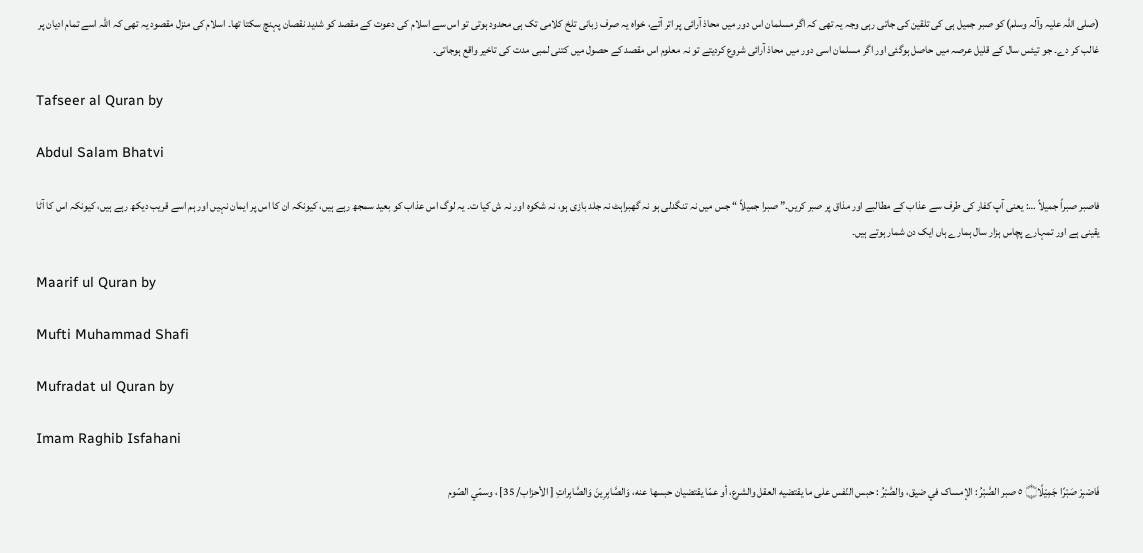(صلی اللہ علیہ وآلہ وسلم) کو صبر جمیل ہی کی تلقین کی جاتی رہی وجہ یہ تھی کہ اگر مسلمان اس دور میں محاذ آرائی پر اتر آتے، خواہ یہ صرف زبانی تلخ کلامی تک ہی محدود ہوتی تو اس سے اسلام کی دعوت کے مقصد کو شدید نقصان پہنچ سکتا تھا۔ اسلام کی منزل مقصود یہ تھی کہ اللہ اسے تمام ادیان پر غالب کر دے۔ جو تیئس سال کے قلیل عرصہ میں حاصل ہوگئی اور اگر مسلمان اسی دور میں محاذ آرائی شروع کردیتے تو نہ معلوم اس مقصد کے حصول میں کتنی لمبی مدت کی تاخیر واقع ہوجاتی۔

Tafseer al Quran by

Abdul Salam Bhatvi

فاصبر صبراً جمیلاً …: یعنی آپ کفار کی طرف سے عذاب کے مطالبے اور مذاق پر صبر کریں۔” صبرا جمیلاً “ جس میں نہ تنگدلی ہو نہ گھبراہٹ نہ جلد بازی ہو، نہ شکوہ اور نہ ش کیا ت۔ یہ لوگ اس عذاب کو بعید سمجھ رہے ہیں، کیونکہ ان کا اس پر ایمان نہیں اور ہم اسے قریب دیکھ رہے ہیں، کیونکہ اس کا آٹا یقینی ہے اور تمہارے پچاس ہزار سال ہمارے ہاں ایک دن شمار ہوتے ہیں۔

Maarif ul Quran by

Mufti Muhammad Shafi

Mufradat ul Quran by

Imam Raghib Isfahani

فَاصْبِرْ صَبْرًا جَمِيْلًا۝ ٥ صبر الصَّبْرُ : الإمساک في ضيق، والصَّبْرُ : حبس النّفس علی ما يقتضيه العقل والشرع، أو عمّا يقتضیان حبسها عنه، وَالصَّابِرِينَ وَالصَّابِراتِ [ الأحزاب/ 35] ، وسمّي الصّوم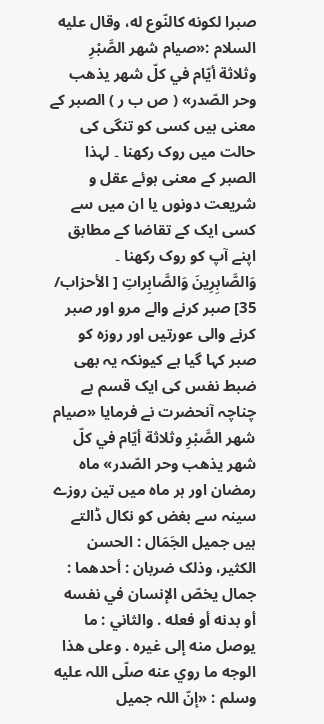صبرا لکونه کالنّوع له، وقال عليه السلام :«صيام شهر الصَّبْرِ وثلاثة أيّام في كلّ شهر يذهب وحر الصّدر» ( ص ب ر ) الصبر کے معنی ہیں کسی کو تنگی کی حالت میں روک رکھنا ۔ لہذا الصبر کے معنی ہوئے عقل و شریعت دونوں یا ان میں سے کسی ایک کے تقاضا کے مطابق اپنے آپ کو روک رکھنا ۔ وَالصَّابِرِينَ وَالصَّابِراتِ [ الأحزاب/ 35] صبر کرنے والے مرو اور صبر کرنے والی عورتیں اور روزہ کو صبر کہا گیا ہے کیونکہ یہ بھی ضبط نفس کی ایک قسم ہے چناچہ آنحضرت نے فرمایا «صيام شهر الصَّبْرِ وثلاثة أيّام في كلّ شهر يذهب وحر الصّدر» ماه رمضان اور ہر ماہ میں تین روزے سینہ سے بغض کو نکال ڈالتے ہیں جمیل الجَمَال : الحسن الکثير، وذلک ضربان : أحدهما : جمال يخصّ الإنسان في نفسه أو بدنه أو فعله . والثاني : ما يوصل منه إلى غيره . وعلی هذا الوجه ما روي عنه صلّى اللہ عليه وسلم : «إنّ اللہ جمیل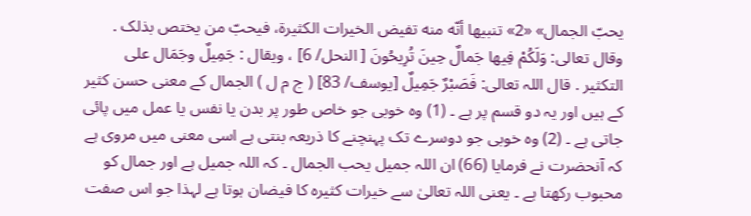يحبّ الجمال» «2» تنبيها أنّه منه تفیض الخیرات الکثيرة، فيحبّ من يختص بذلک . وقال تعالی: وَلَكُمْ فِيها جَمالٌ حِينَ تُرِيحُونَ [ النحل/ 6] ، ويقال : جَمِيلٌ وجَمَال علی التکثير . قال اللہ تعالی: فَصَبْرٌ جَمِيلٌ [يوسف/ 83] ( ج م ل ) الجمال کے معنی حسن کثیر کے ہیں اور یہ دو قسم پر ہے ۔ (1) وہ خوبی جو خاص طور پر بدن یا نفس یا عمل میں پائی جاتی ہے ۔ (2) وہ خوبی جو دوسرے تک پہنچنے کا ذریعہ بنتی ہے اسی معنی میں مروی ہے کہ آنحضرت نے فرمایا (66) ان اللہ جمیل يحب الجمال ۔ کہ اللہ جمیل ہے اور جمال کو محبوب رکھتا ہے ۔ یعنی اللہ تعالیٰ سے خیرات کثیرہ کا فیضان ہوتا ہے لہذا جو اس صفت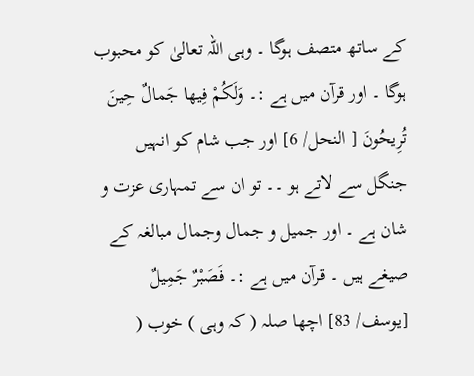کے ساتھ متصف ہوگا ۔ وہی اللہ تعالیٰ کو محبوب ہوگا ۔ اور قرآن میں ہے :۔ وَلَكُمْ فِيها جَمالٌ حِينَ تُرِيحُونَ [ النحل/ 6] اور جب شام کو انہیں جنگل سے لاتے ہو ۔۔ تو ان سے تمہاری عزت و شان ہے ۔ اور جمیل و جمال وجمال مبالغہ کے صیغے ہیں ۔ قرآن میں ہے :۔ فَصَبْرٌ جَمِيلٌ [يوسف/ 83] اچھا صلہ ( کہ وہی ) خوب (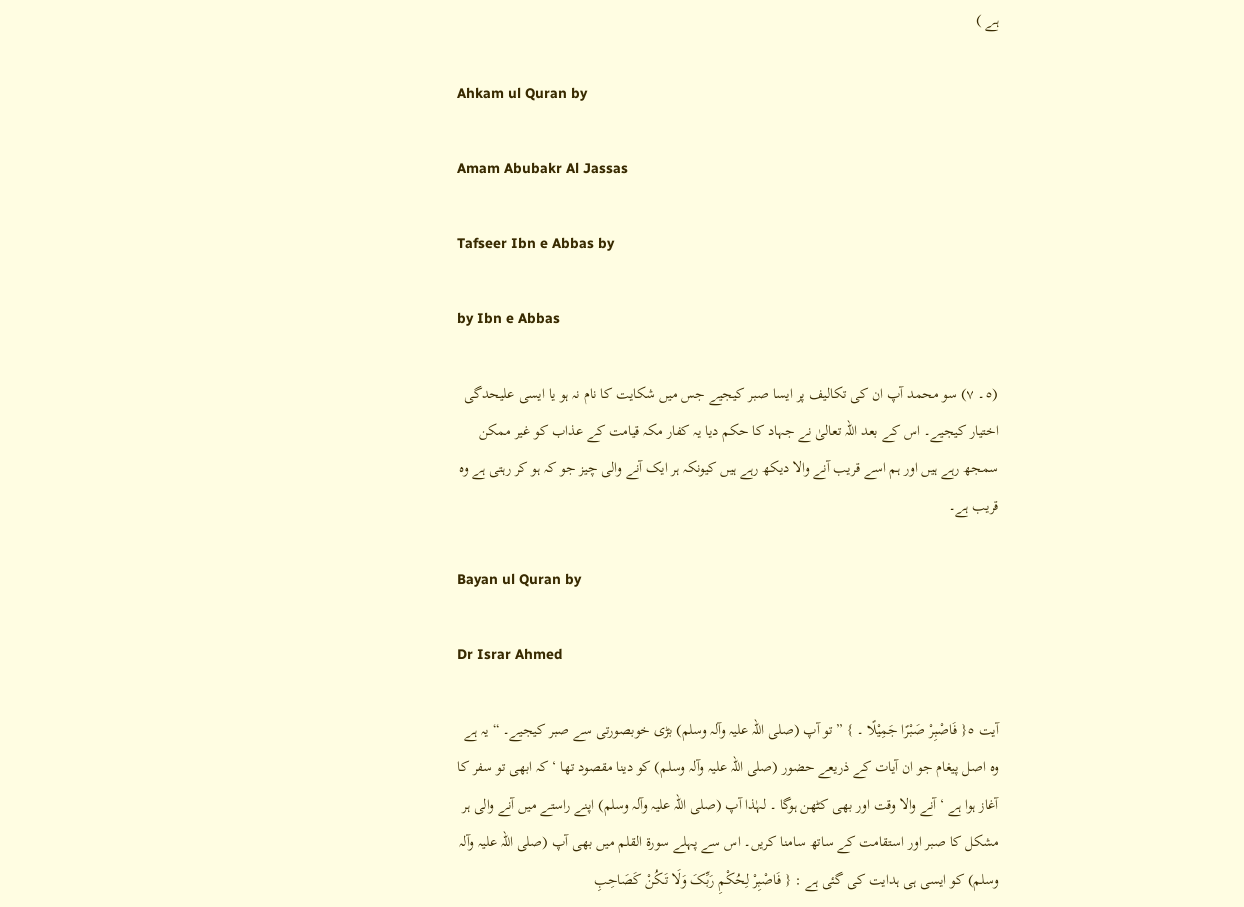ہے )

Ahkam ul Quran by

Amam Abubakr Al Jassas

Tafseer Ibn e Abbas by

by Ibn e Abbas

(٥۔ ٧) سو محمد آپ ان کی تکالیف پر ایسا صبر کیجیے جس میں شکایت کا نام نہ ہو یا ایسی علیحدگی اختیار کیجیے۔ اس کے بعد اللہ تعالیٰ نے جہاد کا حکم دیا یہ کفار مکہ قیامت کے عذاب کو غیر ممکن سمجھ رہے ہیں اور ہم اسے قریب آنے والا دیکھ رہے ہیں کیونکہ ہر ایک آنے والی چیز جو کہ ہو کر رہتی ہے وہ قریب ہے۔

Bayan ul Quran by

Dr Israr Ahmed

آیت ٥{ فَاصْبِرْ صَبْرًا جَمِیْلًا ۔ } ” تو آپ (صلی اللہ علیہ وآلہ وسلم) بڑی خوبصورتی سے صبر کیجیے۔ “ یہ ہے وہ اصل پیغام جو ان آیات کے ذریعے حضور (صلی اللہ علیہ وآلہ وسلم) کو دینا مقصود تھا ‘ کہ ابھی تو سفر کا آغاز ہوا ہے ‘ آنے والا وقت اور بھی کٹھن ہوگا ۔ لہٰذا آپ (صلی اللہ علیہ وآلہ وسلم) اپنے راستے میں آنے والی ہر مشکل کا صبر اور استقامت کے ساتھ سامنا کریں۔ اس سے پہلے سورة القلم میں بھی آپ (صلی اللہ علیہ وآلہ وسلم) کو ایسی ہی ہدایت کی گئی ہے : { فَاصْبِرْ لِحُکْمِ رَبِّکَ وَلَا تَـکُنْ کَصَاحِبِ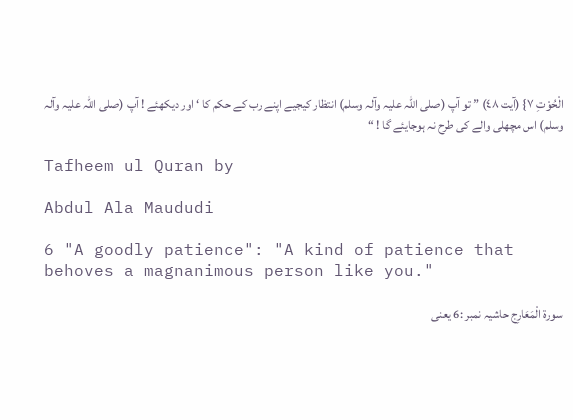الْحُوْتِ ٧} (آیت ٤٨) ” تو آپ (صلی اللہ علیہ وآلہ وسلم) انتظار کیجیے اپنے رب کے حکم کا ‘ اور دیکھئے ! آپ (صلی اللہ علیہ وآلہ وسلم) اس مچھلی والے کی طرح نہ ہوجایئے گا ! “

Tafheem ul Quran by

Abdul Ala Maududi

6 "A goodly patience": "A kind of patience that behoves a magnanimous person like you."

سورة الْمَعَارِج حاشیہ نمبر :6 یعنی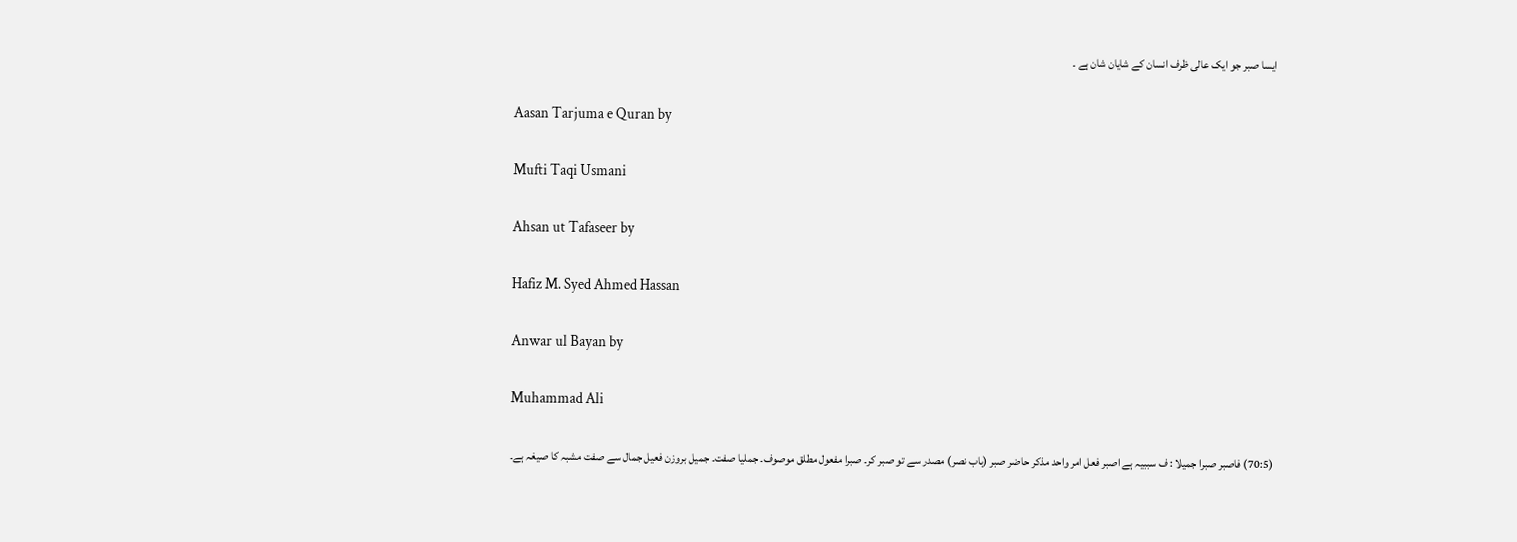ایسا صبر جو ایک عالی ظرف انسان کے شایان شان ہے ۔

Aasan Tarjuma e Quran by

Mufti Taqi Usmani

Ahsan ut Tafaseer by

Hafiz M. Syed Ahmed Hassan

Anwar ul Bayan by

Muhammad Ali

(70:5) فاصبر صبرا جمیلا : ف سببیہ ہے اصبر فعل امر واحد مذکر حاضر صبر (باب نصر) مصدر سے تو صبر کر۔ صبرا مفعول مطلق موصوف۔ جملیا صفت۔ جمیل بروزن فعیل جمال سے صفت مشبہ کا صیغہ ہے۔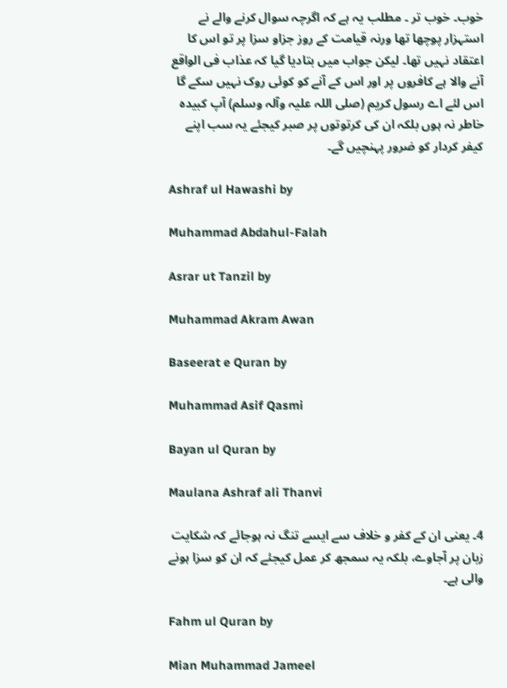خوب۔ خوب تر ۔ مطلب یہ ہے کہ اگرچہ سوال کرنے والے نے استہزار پوچھا تھا ورنہ قیامت کے روز جزاو سزا پر تو اس کا اعتقاد نہیں تھا۔ لیکن جواب میں بتادیا گیا کہ عذاب فی الواقع آنے والا ہے کافروں پر اور اس کے آنے کو کوئی روک نہیں سکے گا اس لئے اے رسول کریم (صلی اللہ علیہ وآلہ وسلم) آپ کبیدہ خاطر نہ ہوں بلکہ ان کی کرتوتوں پر صبر کیجئے یہ سب اپنے کیفر کردار کو ضرور پہنچیں گے۔

Ashraf ul Hawashi by

Muhammad Abdahul-Falah

Asrar ut Tanzil by

Muhammad Akram Awan

Baseerat e Quran by

Muhammad Asif Qasmi

Bayan ul Quran by

Maulana Ashraf ali Thanvi

4۔ یعنی ان کے کفر و خلاف سے ایسے تنگ نہ ہوجائے کہ شکایت زبان پر آجاوے، بلکہ یہ سمجھ کر عمل کیجئے کہ ان کو سزا ہونے والی ہے۔

Fahm ul Quran by

Mian Muhammad Jameel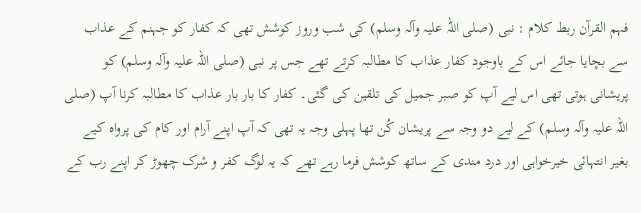فہم القرآن ربط کلام : نبی (صلی اللہ علیہ وآلہ وسلم) کی شب وروز کوشش تھی کہ کفار کو جہنم کے عذاب سے بچایا جائے اس کے باوجود کفار عذاب کا مطالبہ کرتے تھے جس پر نبی (صلی اللہ علیہ وآلہ وسلم) کو پریشانی ہوتی تھی اس لیے آپ کو صبر جمیل کی تلقین کی گئی۔ کفار کا بار بار عذاب کا مطالبہ کرنا آپ (صلی اللہ علیہ وآلہ وسلم) کے لیے دو وجہ سے پریشان کُن تھا پہلی وجہ یہ تھی کہ آپ اپنے آرام اور کام کی پرواہ کیے بغیر انتہائی خیرخواہی اور درد مندی کے ساتھ کوشش فرما رہے تھے کہ یہ لوگ کفر و شرک چھوڑ کر اپنے رب کے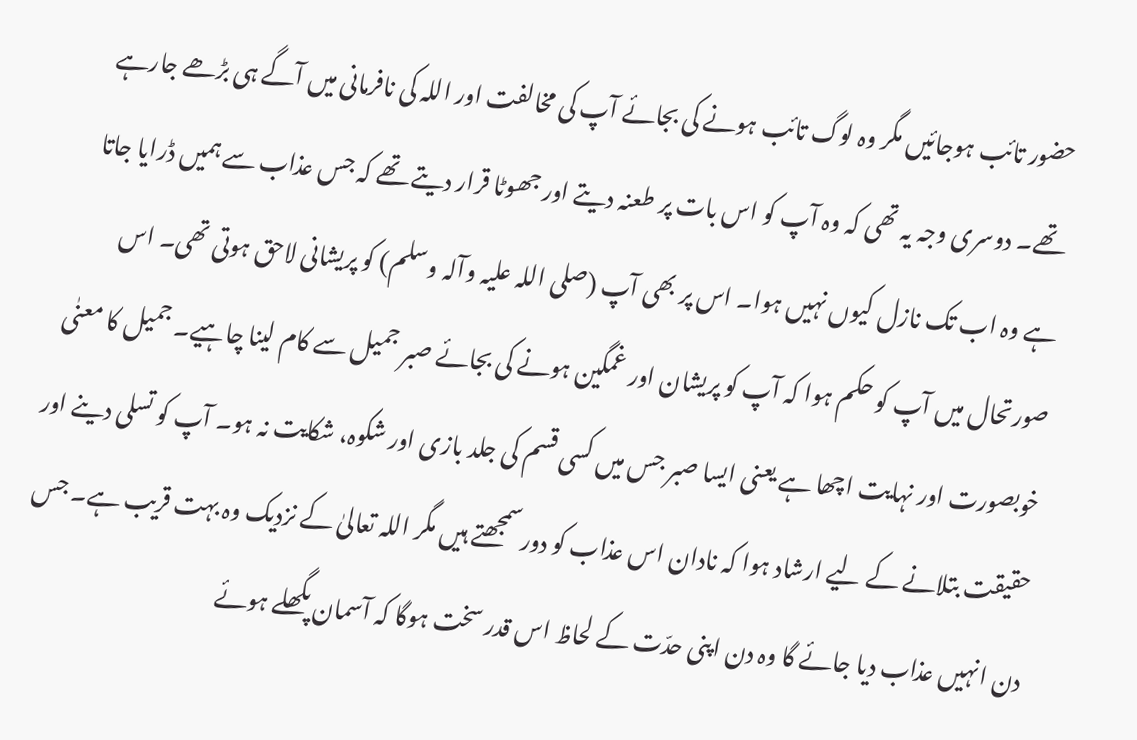حضور تائب ہوجائیں مگر وہ لوگ تائب ہونے کی بجائے آپ کی مخالفت اور اللہ کی نافرمانی میں آگے ہی بڑھے جارہے تھے۔ دوسری وجہ یہ تھی کہ وہ آپ کو اس بات پر طعنہ دیتے اور جھوٹا قرار دیتے تھے کہ جس عذاب سے ہمیں ڈرایا جاتا ہے وہ اب تک نازل کیوں نہیں ہوا۔ اس پر بھی آپ (صلی اللہ علیہ وآلہ وسلم) کو پریشانی لاحق ہوتی تھی۔ اس صورتحال میں آپ کو حکم ہوا کہ آپ کو پریشان اور غمگین ہونے کی بجائے صبر جمیل سے کام لینا چاہیے۔ جمیل کا معنٰی خوبصورت اور نہایت اچھا ہے یعنی ایسا صبر جس میں کسی قسم کی جلد بازی اور شکوہ، شکایت نہ ہو۔ آپ کو تسلی دینے اور حقیقت بتلانے کے لیے ارشاد ہوا کہ نادان اس عذاب کو دورسمجھتے ہیں مگر اللہ تعالیٰ کے نزدیک وہ بہت قریب ہے۔ جس دن انہیں عذاب دیا جائے گا وہ دن اپنی حدّت کے لحاظ اس قدر سخت ہوگا کہ آسمان پگھلے ہوئے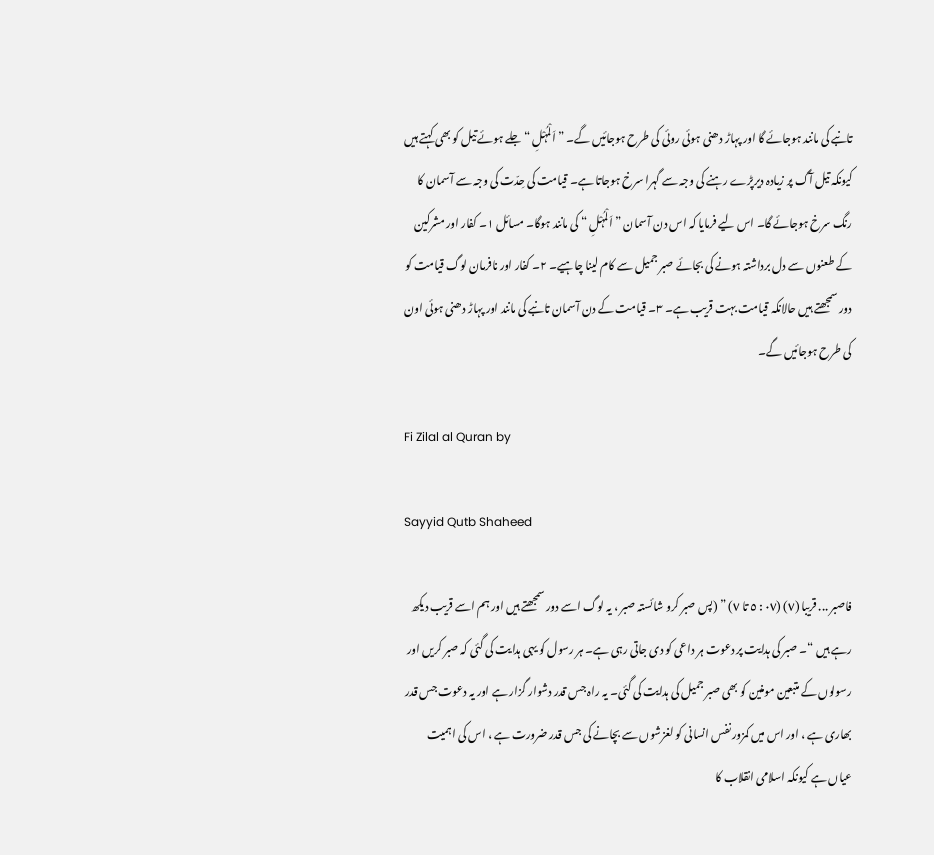تانبے کی مانند ہوجائے گا اور پہاڑ دھنی ہوئی روئی کی طرح ہوجائیں گے۔ ” اَلْمُہْلِ “ جلے ہوئے تیل کو بھی کہتے ہیں کیونکہ تیل آگ پر زیادہ دیرپڑے رہنے کی وجہ سے گہرا سرخ ہوجاتا ہے۔ قیامت کی حِدّت کی وجہ سے آسمان کا رنگ سرخ ہوجائے گا۔ اس لیے فرمایا کہ اس دن آسمان ” اَلْمُہْلِ “ کی مانند ہوگا۔ مسائل ١۔ کفار اور مشرکین کے طعنوں سے دل برداشتہ ہونے کی بجائے صبر جمیل سے کام لینا چاہیے۔ ٢۔ کفار اور نافرمان لوگ قیامت کو دور سمجھتے ہیں حالانکہ قیامت بہت قریب ہے۔ ٣۔ قیامت کے دن آسمان تانبے کی مانند اور پہاڑ دھنی ہوئی اون کی طرح ہوجائیں گے۔

Fi Zilal al Quran by

Sayyid Qutb Shaheed

فاصبر ... قریبا (٧) (٠٧ : ٥ تا ٧) ” (پس صبر کرو شائستہ صبر ، یہ لوگ اسے دور سمجھتے ہیں اور ہم اسے قریب دیکھ رہے ہیں “۔ صبر کی ہدایت پر دعوت ہر داعی کو دی جاتی رہی ہے۔ ہر رسول کو یہی ہدایت کی گئی کہ صبر کریں اور رسولوں کے متبعین مومنین کو بھی صبر جمیل کی ہدایت کی گئی۔ یہ راہ جس قدر دشوار گزار ہے اور یہ دعوت جس قدر بھاری ہے ، اور اس میں کمزور نفس انسانی کو لغزشوں سے بچانے کی جس قدر ضرورت ہے ، اس کی اہمیت عیاں ہے کیونکہ اسلامی انقلاب کا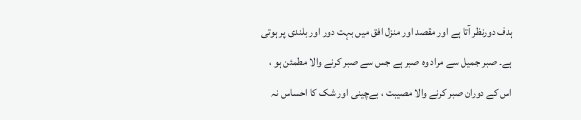ہدف دورنظر آتا ہے اور مقصد اور منزل افق میں بہت دور اور بلندی پر ہوتی ہے۔ صبر جمیل سے مراد وہ صبر ہے جس سے صبر کرنے والا مطمئن ہو ، اس کے دوران صبر کرنے والا مصیبت ، بےچینی اور شک کا احساس نہ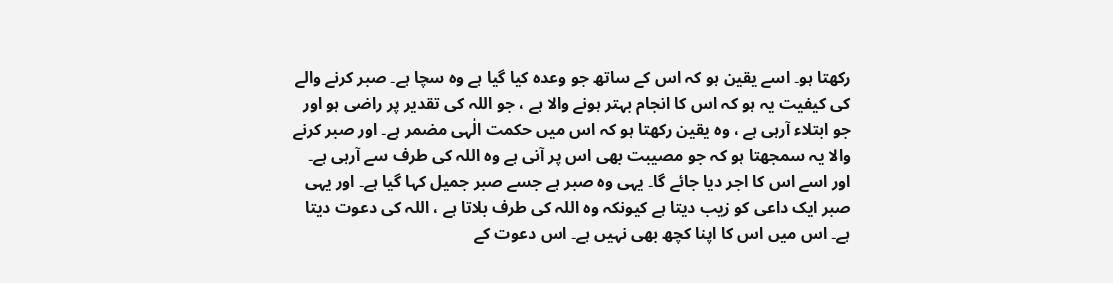رکھتا ہو۔ اسے یقین ہو کہ اس کے ساتھ جو وعدہ کیا گیا ہے وہ سچا ہے۔ صبر کرنے والے کی کیفیت یہ ہو کہ اس کا انجام بہتر ہونے والا ہے ، جو اللہ کی تقدیر پر راضی ہو اور جو ابتلاء آرہی ہے ، وہ یقین رکھتا ہو کہ اس میں حکمت الٰہی مضمر ہے۔ اور صبر کرنے والا یہ سمجھتا ہو کہ جو مصیبت بھی اس پر آنی ہے وہ اللہ کی طرف سے آرہی ہے۔ اور اسے اس کا اجر دیا جائے گا۔ یہی وہ صبر ہے جسے صبر جمیل کہا گیا ہے۔ اور یہی صبر ایک داعی کو زیب دیتا ہے کیونکہ وہ اللہ کی طرف بلاتا ہے ، اللہ کی دعوت دیتا ہے۔ اس میں اس کا اپنا کچھ بھی نہیں ہے۔ اس دعوت کے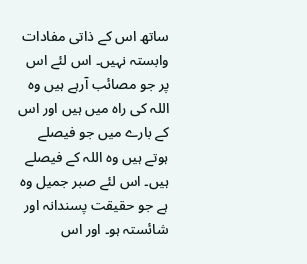ساتھ اس کے ذاتی مفادات وابستہ نہیں۔ اس لئے اس پر جو مصائب آرہے ہیں وہ اللہ کی راہ میں ہیں اور اس کے بارے میں جو فیصلے ہوتے ہیں وہ اللہ کے فیصلے ہیں۔ اس لئے صبر جمیل وہ ہے جو حقیقت پسندانہ اور شائستہ ہو۔ اور اس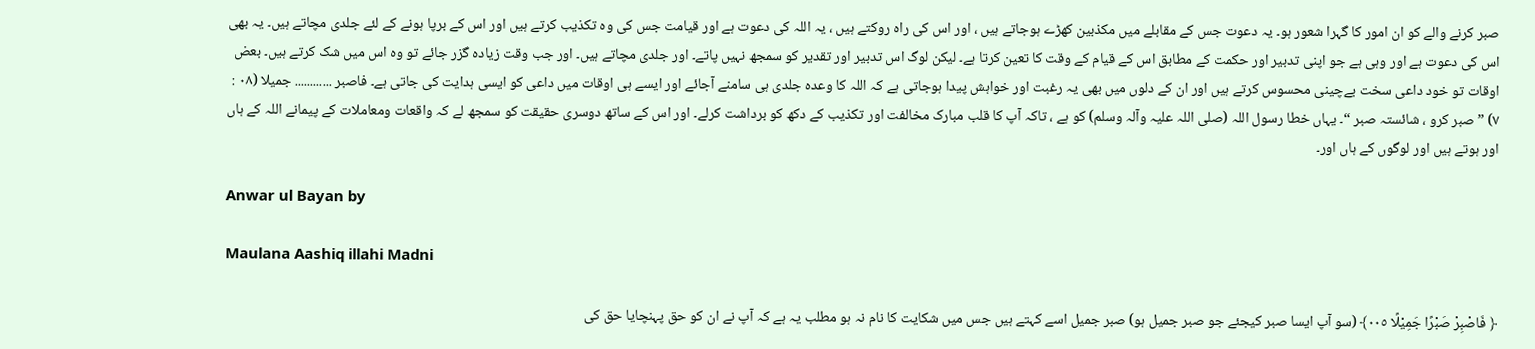صبر کرنے والے کو ان امور کا گہرا شعور ہو۔ یہ دعوت جس کے مقابلے میں مکذبین کھڑے ہوجاتے ہیں ، اور اس کی راہ روکتے ہیں ، یہ اللہ کی دعوت ہے اور قیامت جس کی وہ تکذیب کرتے ہیں اور اس کے برپا ہونے کے لئے جلدی مچاتے ہیں۔ یہ بھی اس کی دعوت ہے اور وہی ہے جو اپنی تدبیر اور حکمت کے مطابق اس کے قیام کے وقت کا تعین کرتا ہے۔ لیکن لوگ اس تدبیر اور تقدیر کو سمجھ نہیں پاتے۔ اور جلدی مچاتے ہیں۔ اور جب وقت زیادہ گزر جائے تو وہ اس میں شک کرتے ہیں۔ بعض اوقات تو خود داعی سخت بےچینی محسوس کرتے ہیں اور ان کے دلوں میں بھی یہ رغبت اور خواہش پیدا ہوجاتی ہے کہ اللہ کا وعدہ جلدی ہی سامنے آجائے اور ایسے ہی اوقات میں داعی کو ایسی ہدایت کی جاتی ہے۔ فاصبر ............ جمیلا (٠٨ : ٧) ” صبر کرو ، شائستہ صبر “۔ یہاں خطا رسول اللہ (صلی اللہ علیہ وآلہ وسلم) کو ہے ، تاکہ آپ کا قلب مبارک مخالفت اور تکذیب کے دکھ کو برداشت کرلے۔ اور اس کے ساتھ دوسری حقیقت کو سمجھ لے کہ واقعات ومعاملات کے پیمانے اللہ کے ہاں اور ہوتے ہیں اور لوگوں کے ہاں اور۔

Anwar ul Bayan by

Maulana Aashiq illahi Madni

﴿ فَاصْبِرْ صَبْرًا جَمِيْلًا ٠٠٥﴾ (سو آپ ایسا صبر کیجئے جو صبر جمیل ہو) صبر جمیل اسے کہتے ہیں جس میں شکایت کا نام نہ ہو مطلب یہ ہے کہ آپ نے ان کو حق پہنچایا حق کی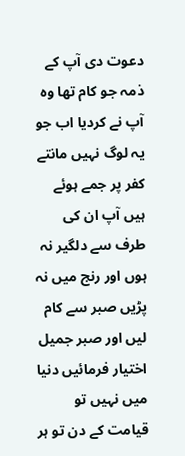دعوت دی آپ کے ذمہ جو کام تھا وہ آپ نے کردیا اب جو یہ لوگ نہیں مانتے کفر پر جمے ہوئے ہیں آپ ان کی طرف سے دلگیر نہ ہوں اور رنج میں نہ پڑیں صبر سے کام لیں اور صبر جمیل اختیار فرمائیں دنیا میں نہیں تو قیامت کے دن تو ہر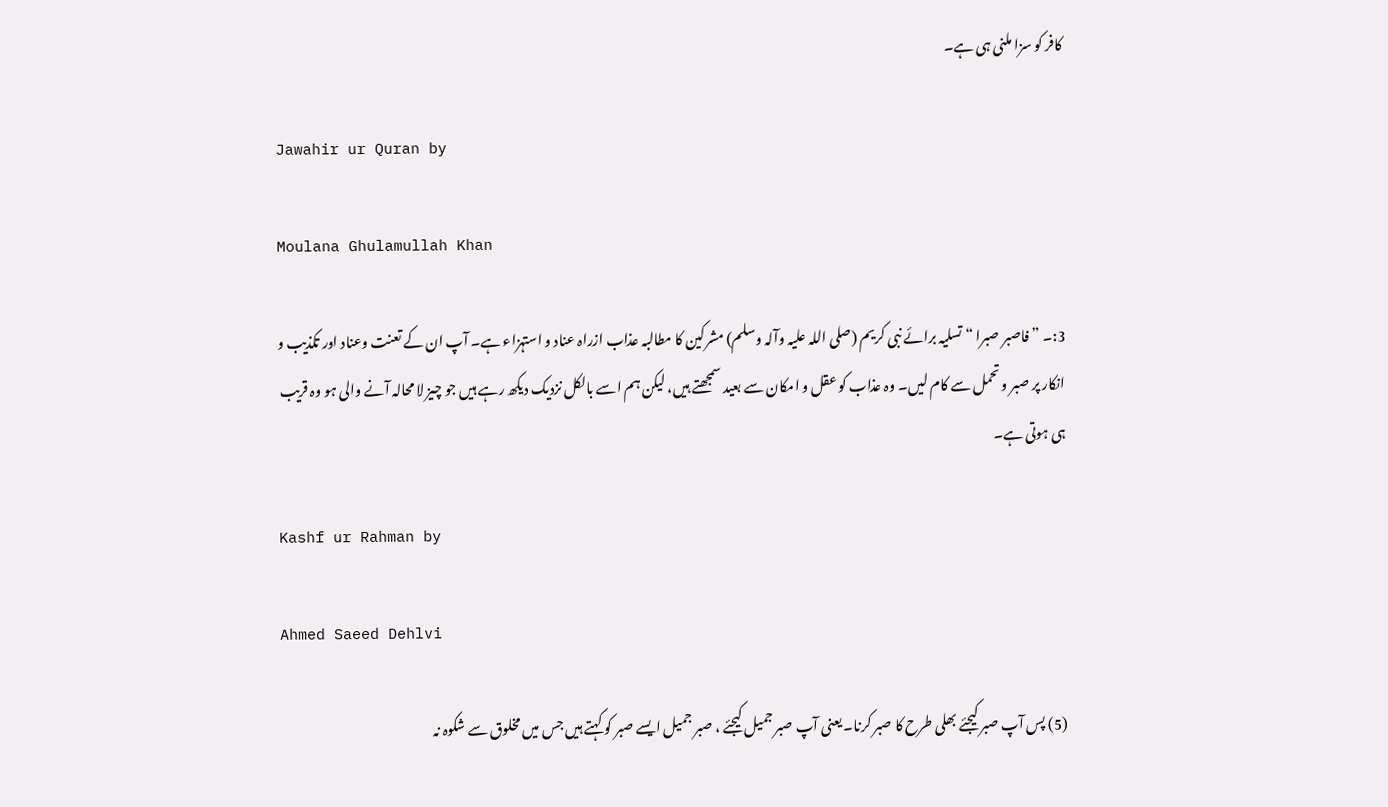کافر کو سزا ملنی ہی ہے۔

Jawahir ur Quran by

Moulana Ghulamullah Khan

3:۔ ” فاصبر صبرا “ تسلیہ برائے نبی کریم (صلی اللہ علیہ وآلہ وسلم) مشرکین کا مطالبہ عذاب ازراہ عناد و استہزاء ہے۔ آپ ان کے تعنت وعناد اور تکذیب و انکار پر صبر و تحمل سے کام لیں۔ وہ عذاب کو عقل و امکان سے بعید سمجھتے ہیں، لیکن ہم اسے بالکل نزدیک دیکھ رہے ہیں جو چیز لا محالہ آنے والی ہو وہ قریب ہی ہوتی ہے۔

Kashf ur Rahman by

Ahmed Saeed Dehlvi

(5) پس آپ صبر کیجئے بھلی طرح کا صبر کرنا۔ یعنی آپ صبر جمیل کیجئے ، صبر جمیل ایسے صبر کو کہتے ہیں جس میں مخلوق سے شکوہ نہ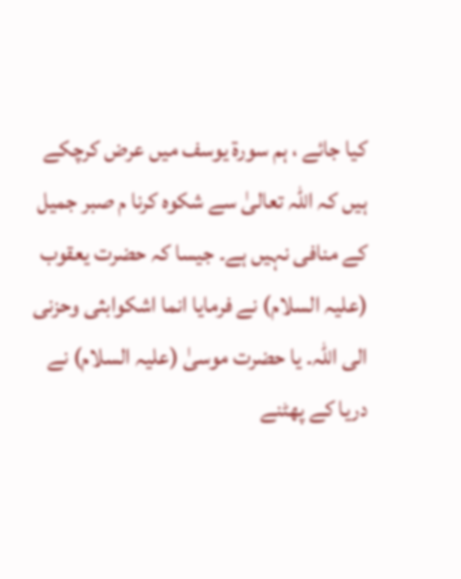کیا جائے ، ہم سورة یوسف میں عرض کرچکے ہیں کہ اللہ تعالیٰ سے شکوہ کرنا م صبر جمیل کے منافی نہیں ہے۔ جیسا کہ حضرت یعقوب (علیہ السلام) نے فرمایا انما اشکوابثی وحزنی الی اللہ۔ یا حضرت موسیٰ (علیہ السلام) نے دریا کے پھٹنے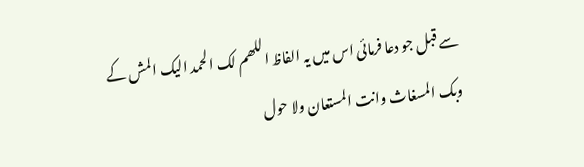سے قبل جو دعا فرمائی اس میں یہ الفاظ اللھم لک الحمد الیک المش کے وبک المسغاث وانت المستعان ولا حول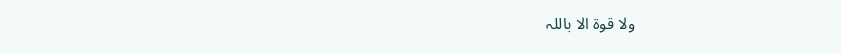ولا قوۃ الا باللہ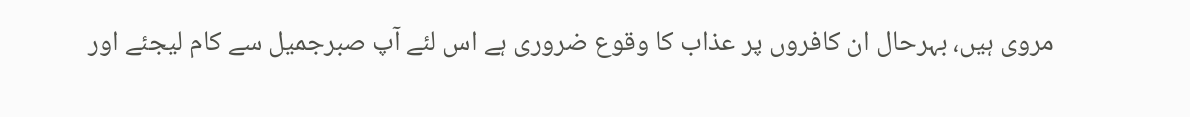مروی ہیں، بہرحال ان کافروں پر عذاب کا وقوع ضروری ہے اس لئے آپ صبرجمیل سے کام لیجئے اور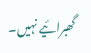گھبرائیے نہیں۔